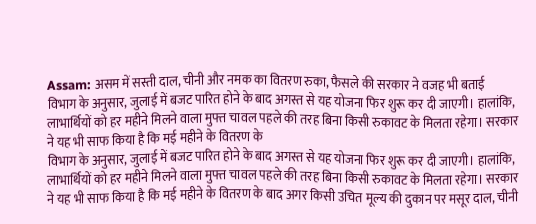Assam: असम में सस्ती दाल, चीनी और नमक का वितरण रुका, फैसले की सरकार ने वजह भी बताई
विभाग के अनुसार, जुलाई में बजट पारित होने के बाद अगस्त से यह योजना फिर शुरू कर दी जाएगी। हालांकि, लाभार्थियों को हर महीने मिलने वाला मुफ्त चावल पहले की तरह बिना किसी रुकावट के मिलता रहेगा। सरकार ने यह भी साफ किया है कि मई महीने के वितरण के
विभाग के अनुसार, जुलाई में बजट पारित होने के बाद अगस्त से यह योजना फिर शुरू कर दी जाएगी। हालांकि, लाभार्थियों को हर महीने मिलने वाला मुफ्त चावल पहले की तरह बिना किसी रुकावट के मिलता रहेगा। सरकार ने यह भी साफ किया है कि मई महीने के वितरण के बाद अगर किसी उचित मूल्य की दुकान पर मसूर दाल, चीनी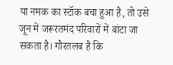या नमक का स्टॉक बचा हुआ है, तो उसे जून में जरूरतमंद परिवारों में बांटा जा सकता है। गौरतलब है कि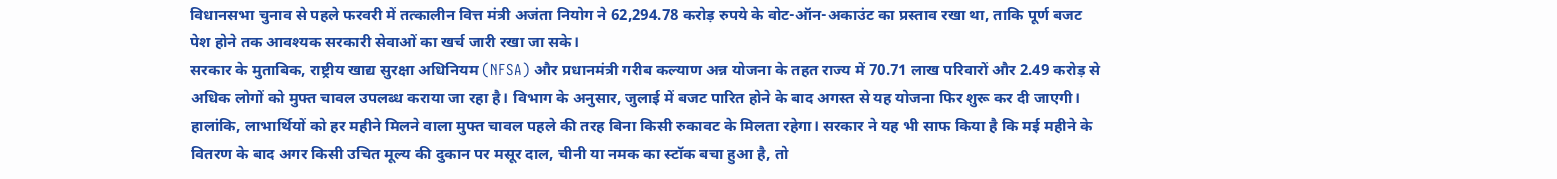विधानसभा चुनाव से पहले फरवरी में तत्कालीन वित्त मंत्री अजंता नियोग ने 62,294.78 करोड़ रुपये के वोट-ऑन-अकाउंट का प्रस्ताव रखा था, ताकि पूर्ण बजट पेश होने तक आवश्यक सरकारी सेवाओं का खर्च जारी रखा जा सके।
सरकार के मुताबिक, राष्ट्रीय खाद्य सुरक्षा अधिनियम (NFSA) और प्रधानमंत्री गरीब कल्याण अन्न योजना के तहत राज्य में 70.71 लाख परिवारों और 2.49 करोड़ से अधिक लोगों को मुफ्त चावल उपलब्ध कराया जा रहा है। विभाग के अनुसार, जुलाई में बजट पारित होने के बाद अगस्त से यह योजना फिर शुरू कर दी जाएगी। हालांकि, लाभार्थियों को हर महीने मिलने वाला मुफ्त चावल पहले की तरह बिना किसी रुकावट के मिलता रहेगा। सरकार ने यह भी साफ किया है कि मई महीने के वितरण के बाद अगर किसी उचित मूल्य की दुकान पर मसूर दाल, चीनी या नमक का स्टॉक बचा हुआ है, तो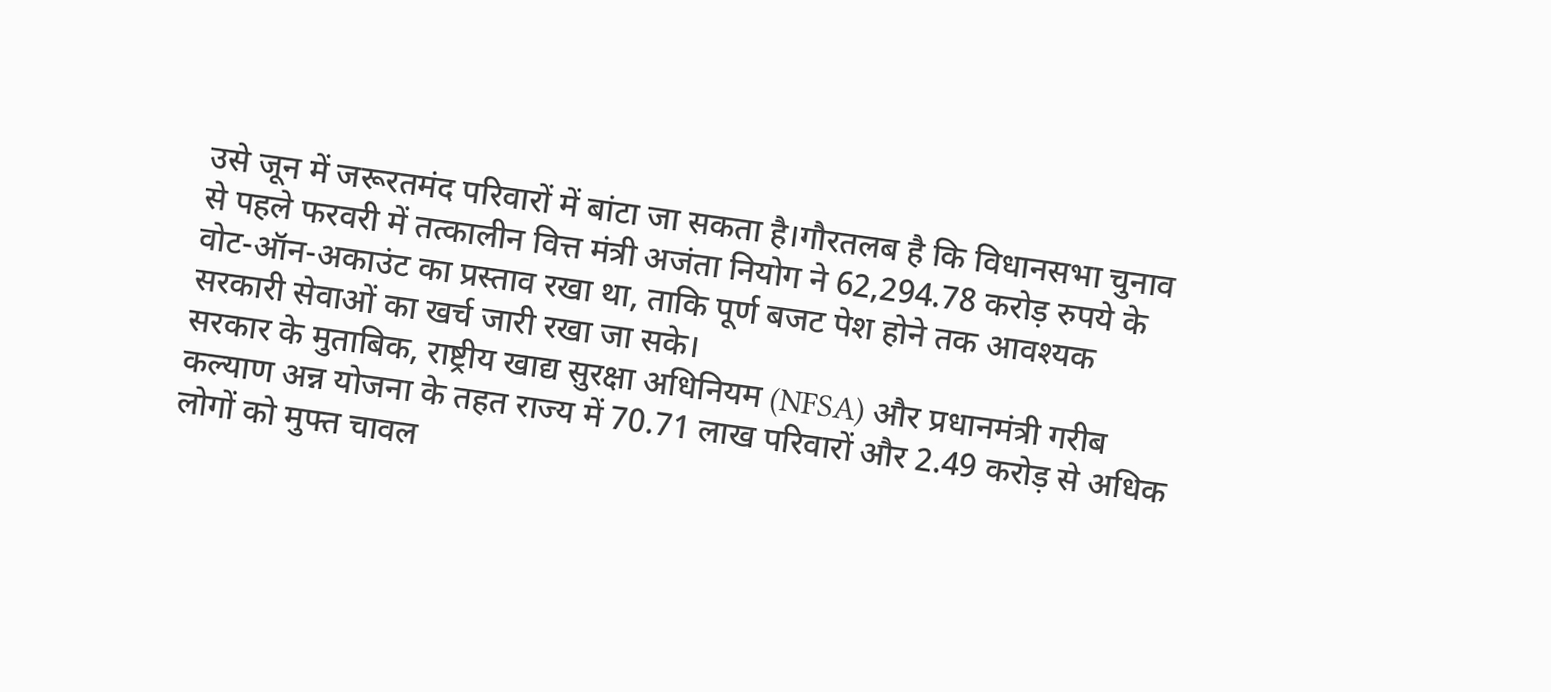उसे जून में जरूरतमंद परिवारों में बांटा जा सकता है।गौरतलब है कि विधानसभा चुनाव से पहले फरवरी में तत्कालीन वित्त मंत्री अजंता नियोग ने 62,294.78 करोड़ रुपये के वोट-ऑन-अकाउंट का प्रस्ताव रखा था, ताकि पूर्ण बजट पेश होने तक आवश्यक सरकारी सेवाओं का खर्च जारी रखा जा सके।
सरकार के मुताबिक, राष्ट्रीय खाद्य सुरक्षा अधिनियम (NFSA) और प्रधानमंत्री गरीब कल्याण अन्न योजना के तहत राज्य में 70.71 लाख परिवारों और 2.49 करोड़ से अधिक लोगों को मुफ्त चावल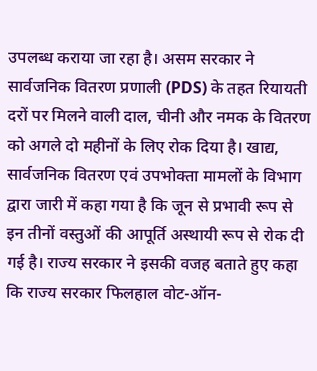उपलब्ध कराया जा रहा है। असम सरकार ने सार्वजनिक वितरण प्रणाली (PDS) के तहत रियायती दरों पर मिलने वाली दाल, चीनी और नमक के वितरण को अगले दो महीनों के लिए रोक दिया है। खाद्य,
सार्वजनिक वितरण एवं उपभोक्ता मामलों के विभाग द्वारा जारी में कहा गया है कि जून से प्रभावी रूप से इन तीनों वस्तुओं की आपूर्ति अस्थायी रूप से रोक दी गई है। राज्य सरकार ने इसकी वजह बताते हुए कहा कि राज्य सरकार फिलहाल वोट-ऑन-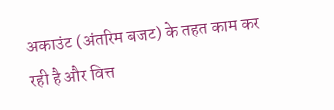अकाउंट (अंतरिम बजट) के तहत काम कर रही है और वित्त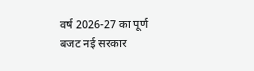वर्ष 2026-27 का पूर्ण बजट नई सरकार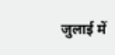जुलाई में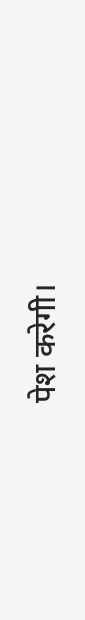पेश करेगी।